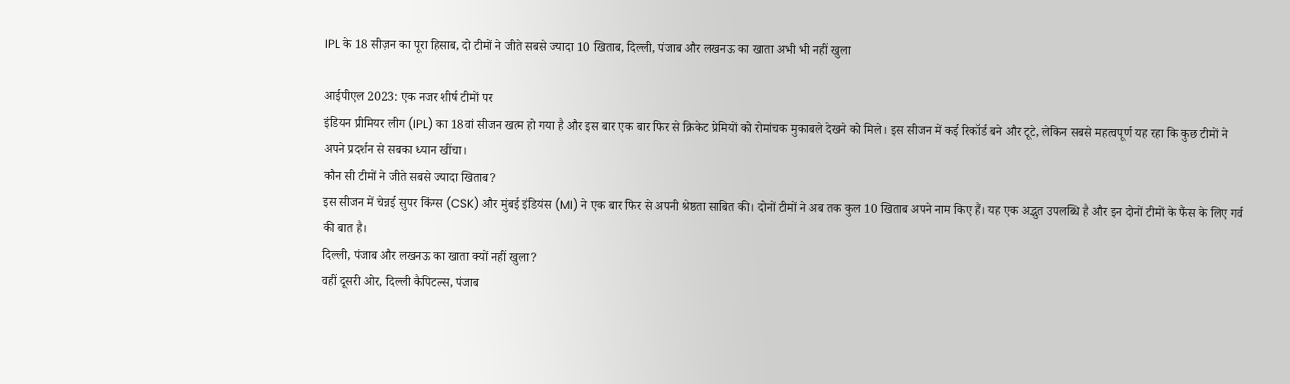IPL के 18 सीज़न का पूरा हिसाब, दो टीमों ने जीते सबसे ज्यादा 10 खिताब, दिल्ली, पंजाब और लखनऊ का खाता अभी भी नहीं खुला

आईपीएल 2023: एक नजर शीर्ष टीमों पर
इंडियन प्रीमियर लीग (IPL) का 18वां सीजन खत्म हो गया है और इस बार एक बार फिर से क्रिकेट प्रेमियों को रोमांचक मुकाबले देखने को मिले। इस सीजन में कई रिकॉर्ड बने और टूटे, लेकिन सबसे महत्वपूर्ण यह रहा कि कुछ टीमों ने अपने प्रदर्शन से सबका ध्यान खींचा।
कौन सी टीमों ने जीते सबसे ज्यादा खिताब?
इस सीजन में चेन्नई सुपर किंग्स (CSK) और मुंबई इंडियंस (MI) ने एक बार फिर से अपनी श्रेष्ठता साबित की। दोनों टीमों ने अब तक कुल 10 खिताब अपने नाम किए हैं। यह एक अद्भुत उपलब्धि है और इन दोनों टीमों के फैंस के लिए गर्व की बात है।
दिल्ली, पंजाब और लखनऊ का खाता क्यों नहीं खुला?
वहीं दूसरी ओर, दिल्ली कैपिटल्स, पंजाब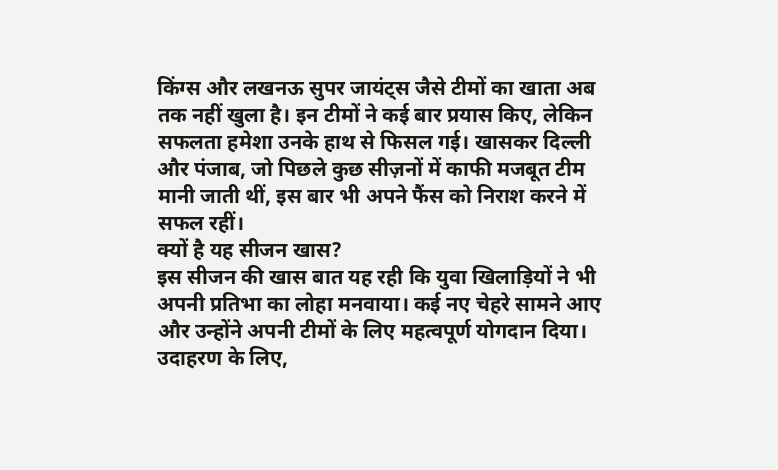किंग्स और लखनऊ सुपर जायंट्स जैसे टीमों का खाता अब तक नहीं खुला है। इन टीमों ने कई बार प्रयास किए, लेकिन सफलता हमेशा उनके हाथ से फिसल गई। खासकर दिल्ली और पंजाब, जो पिछले कुछ सीज़नों में काफी मजबूत टीम मानी जाती थीं, इस बार भी अपने फैंस को निराश करने में सफल रहीं।
क्यों है यह सीजन खास?
इस सीजन की खास बात यह रही कि युवा खिलाड़ियों ने भी अपनी प्रतिभा का लोहा मनवाया। कई नए चेहरे सामने आए और उन्होंने अपनी टीमों के लिए महत्वपूर्ण योगदान दिया। उदाहरण के लिए,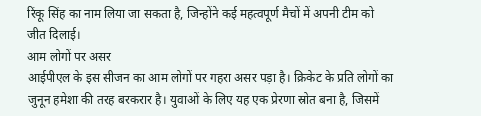रिंकू सिंह का नाम लिया जा सकता है, जिन्होंने कई महत्वपूर्ण मैचों में अपनी टीम को जीत दिलाई।
आम लोगों पर असर
आईपीएल के इस सीजन का आम लोगों पर गहरा असर पड़ा है। क्रिकेट के प्रति लोगों का जुनून हमेशा की तरह बरकरार है। युवाओं के लिए यह एक प्रेरणा स्रोत बना है, जिसमें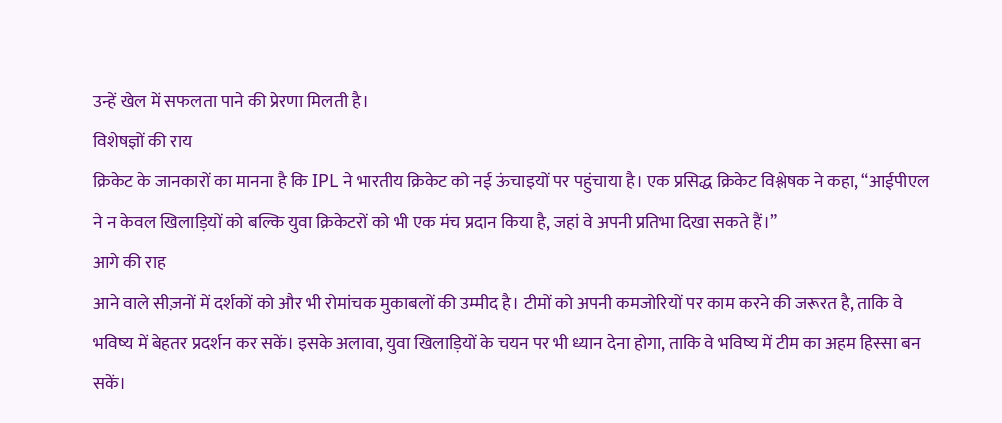उन्हें खेल में सफलता पाने की प्रेरणा मिलती है।
विशेषज्ञों की राय
क्रिकेट के जानकारों का मानना है कि IPL ने भारतीय क्रिकेट को नई ऊंचाइयों पर पहुंचाया है। एक प्रसिद्ध क्रिकेट विश्लेषक ने कहा, “आईपीएल ने न केवल खिलाड़ियों को बल्कि युवा क्रिकेटरों को भी एक मंच प्रदान किया है, जहां वे अपनी प्रतिभा दिखा सकते हैं।”
आगे की राह
आने वाले सीज़नों में दर्शकों को और भी रोमांचक मुकाबलों की उम्मीद है। टीमों को अपनी कमजोरियों पर काम करने की जरूरत है, ताकि वे भविष्य में बेहतर प्रदर्शन कर सकें। इसके अलावा, युवा खिलाड़ियों के चयन पर भी ध्यान देना होगा, ताकि वे भविष्य में टीम का अहम हिस्सा बन सकें।